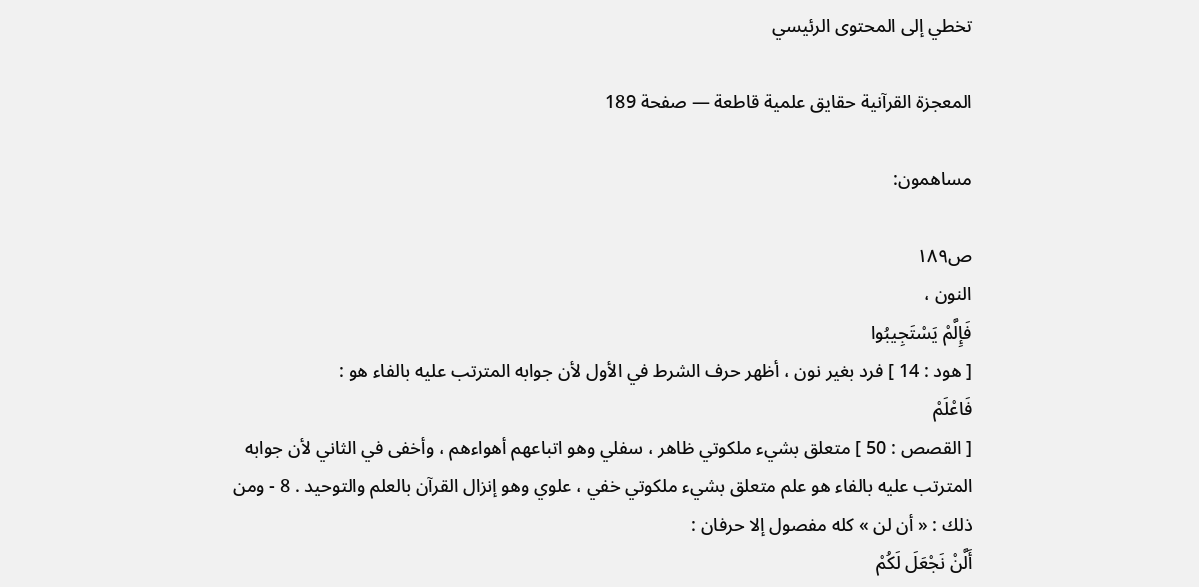تخطي إلى المحتوى الرئيسي

المعجزة القرآنية حقايق علمية قاطعة — صفحة 189

مساهمون:

ص١٨٩
النون ،
فَإِلَّمْ يَسْتَجِيبُوا
[ هود : 14 ] فرد بغير نون ، أظهر حرف الشرط في الأول لأن جوابه المترتب عليه بالفاء هو :
فَاعْلَمْ
[ القصص : 50 ] متعلق بشيء ملكوتي ظاهر ، سفلي وهو اتباعهم أهواءهم ، وأخفى في الثاني لأن جوابه المترتب عليه بالفاء هو علم متعلق بشيء ملكوتي خفي ، علوي وهو إنزال القرآن بالعلم والتوحيد . 8 - ومن ذلك : « أن لن » كله مفصول إلا حرفان :
أَلَّنْ نَجْعَلَ لَكُمْ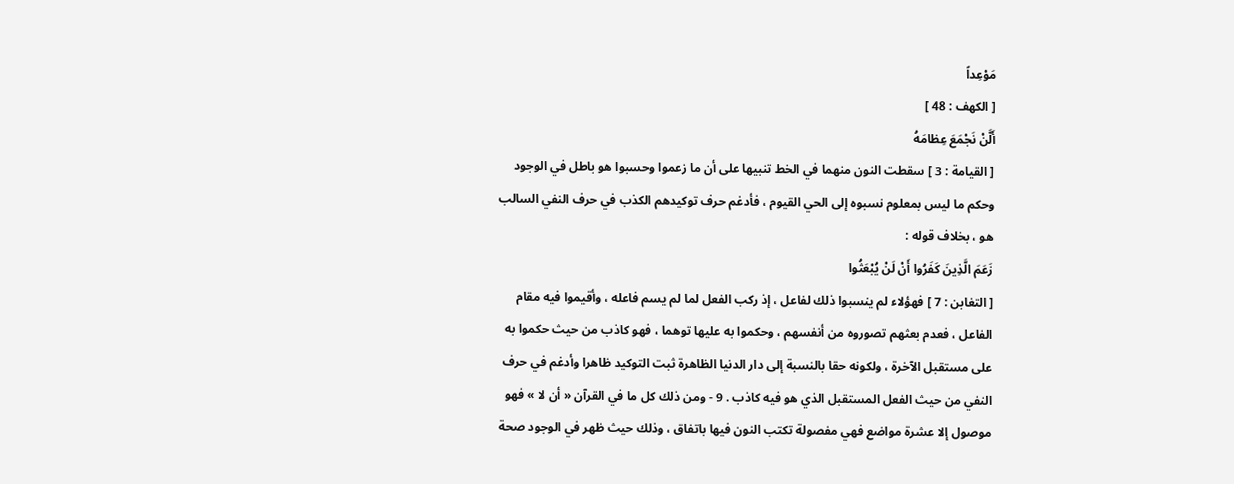مَوْعِداً
[ الكهف : 48 ]
أَلَّنْ نَجْمَعَ عِظامَهُ
[ القيامة : 3 ] سقطت النون منهما في الخط تنبيها على أن ما زعموا وحسبوا هو باطل في الوجود وحكم ما ليس بمعلوم نسبوه إلى الحي القيوم ، فأدغم حرف توكيدهم الكذب في حرف النفي السالب هو ، بخلاف قوله :
زَعَمَ الَّذِينَ كَفَرُوا أَنْ لَنْ يُبْعَثُوا
[ التغابن : 7 ] فهؤلاء لم ينسبوا ذلك لفاعل ، إذ ركب الفعل لما لم يسم فاعله ، وأقيموا فيه مقام الفاعل ، فعدم بعثهم تصوروه من أنفسهم ، وحكموا به عليها توهما ، فهو كاذب من حيث حكموا به على مستقبل الآخرة ، ولكونه حقا بالنسبة إلى دار الدنيا الظاهرة ثبت التوكيد ظاهرا وأدغم في حرف النفي من حيث الفعل المستقبل الذي هو فيه كاذب . 9 - ومن ذلك كل ما في القرآن « أن لا » فهو موصول إلا عشرة مواضع فهي مفصولة تكتب النون فيها باتفاق ، وذلك حيث ظهر في الوجود صحة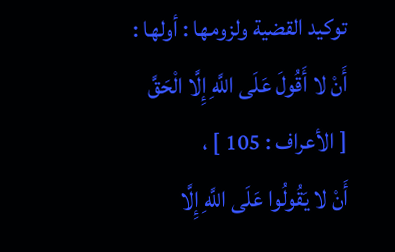توكيد القضية ولزومها : أولها :
أَنْ لا أَقُولَ عَلَى اللَّهِ إِلَّا الْحَقَّ
[ الأعراف : 105 ] ،
أَنْ لا يَقُولُوا عَلَى اللَّهِ إِلَّا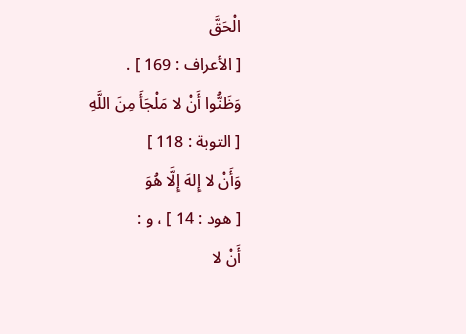الْحَقَّ
[ الأعراف : 169 ] .
وَظَنُّوا أَنْ لا مَلْجَأَ مِنَ اللَّهِ
[ التوبة : 118 ]
وَأَنْ لا إِلهَ إِلَّا هُوَ
[ هود : 14 ] ، و :
أَنْ لا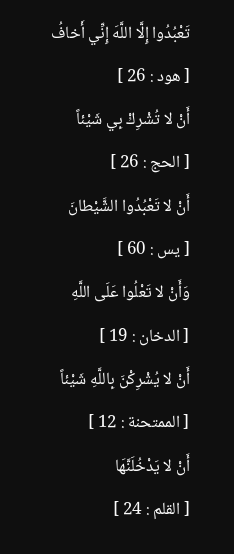تَعْبُدُوا إِلَّا اللَّهَ إِنِّي أَخافُ
[ هود : 26 ]
أَنْ لا تُشْرِكْ بِي شَيْئاً
[ الحج : 26 ]
أَنْ لا تَعْبُدُوا الشَّيْطانَ
[ يس : 60 ]
وَأَنْ لا تَعْلُوا عَلَى اللَّهِ
[ الدخان : 19 ]
أَنْ لا يُشْرِكْنَ بِاللَّهِ شَيْئاً
[ الممتحنة : 12 ]
أَنْ لا يَدْخُلَنَّهَا
[ القلم : 24 ]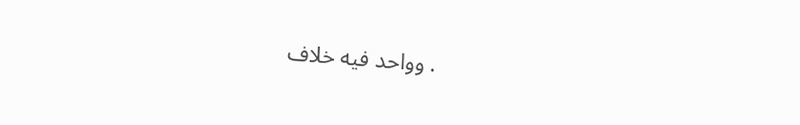. وواحد فيه خلاف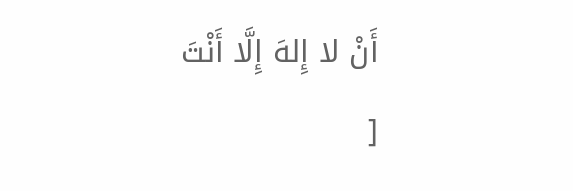أَنْ لا إِلهَ إِلَّا أَنْتَ
[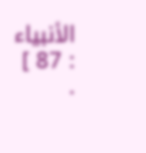الأنبياء : 87 ] .